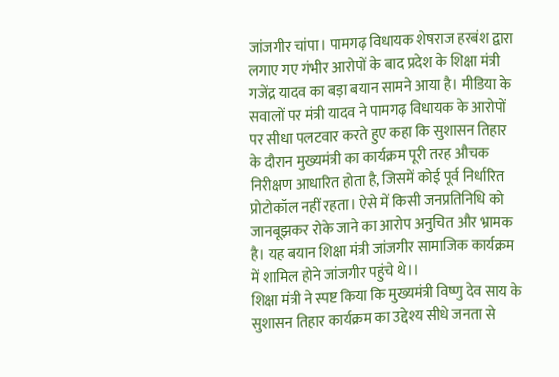जांजगीर चांपा। पामगढ़ विधायक शेषराज हरबंश द्वारा लगाए गए गंभीर आरोपों के बाद प्रदेश के शिक्षा मंत्री गजेंद्र यादव का बड़ा बयान सामने आया है। मीडिया के सवालों पर मंत्री यादव ने पामगढ़ विधायक के आरोपों पर सीधा पलटवार करते हुए कहा कि सुशासन तिहार के दौरान मुख्यमंत्री का कार्यक्रम पूरी तरह औचक निरीक्षण आधारित होता है, जिसमें कोई पूर्व निर्धारित प्रोटोकॉल नहीं रहता। ऐसे में किसी जनप्रतिनिधि को जानबूझकर रोके जाने का आरोप अनुचित और भ्रामक है। यह बयान शिक्षा मंत्री जांजगीर सामाजिक कार्यक्रम में शामिल होने जांजगीर पहुंचे थे।।
शिक्षा मंत्री ने स्पष्ट किया कि मुख्यमंत्री विष्णु देव साय के सुशासन तिहार कार्यक्रम का उद्देश्य सीधे जनता से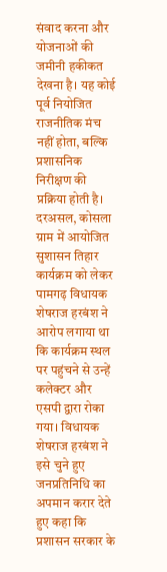संवाद करना और योजनाओं की जमीनी हकीकत देखना है। यह कोई पूर्व नियोजित राजनीतिक मंच नहीं होता, बल्कि प्रशासनिक निरीक्षण की प्रक्रिया होती है।
दरअसल, कोसला ग्राम में आयोजित सुशासन तिहार कार्यक्रम को लेकर पामगढ़ विधायक शेषराज हरबंश ने आरोप लगाया था कि कार्यक्रम स्थल पर पहुंचने से उन्हें कलेक्टर और एसपी द्वारा रोका गया। विधायक शेषराज हरबंश ने इसे चुने हुए जनप्रतिनिधि का अपमान करार देते हुए कहा कि प्रशासन सरकार के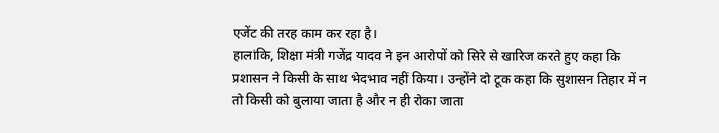एजेंट की तरह काम कर रहा है।
हालांकि, शिक्षा मंत्री गजेंद्र यादव ने इन आरोपों को सिरे से खारिज करते हुए कहा कि प्रशासन ने किसी के साथ भेदभाव नहीं किया। उन्होंने दो टूक कहा कि सुशासन तिहार में न तो किसी को बुलाया जाता है और न ही रोका जाता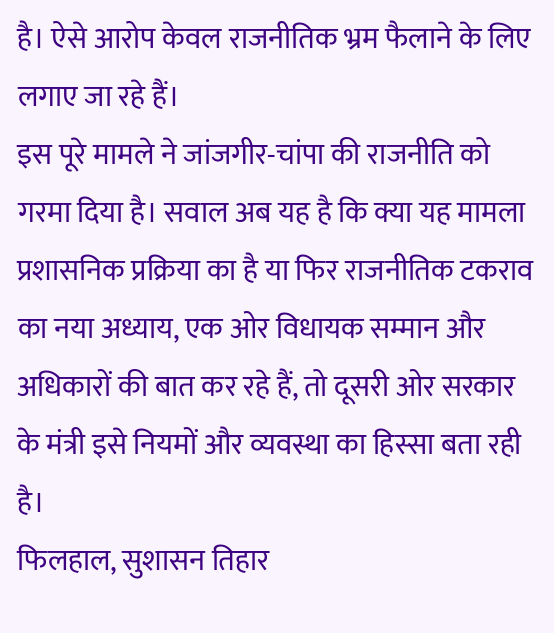है। ऐसे आरोप केवल राजनीतिक भ्रम फैलाने के लिए लगाए जा रहे हैं।
इस पूरे मामले ने जांजगीर-चांपा की राजनीति को गरमा दिया है। सवाल अब यह है कि क्या यह मामला प्रशासनिक प्रक्रिया का है या फिर राजनीतिक टकराव का नया अध्याय, एक ओर विधायक सम्मान और अधिकारों की बात कर रहे हैं, तो दूसरी ओर सरकार के मंत्री इसे नियमों और व्यवस्था का हिस्सा बता रही है।
फिलहाल, सुशासन तिहार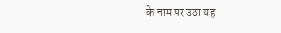के नाम पर उठा यह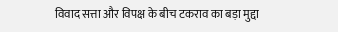विवाद सत्ता और विपक्ष के बीच टकराव का बड़ा मुद्दा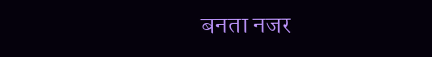बनता नजर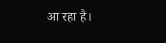आ रहा है।